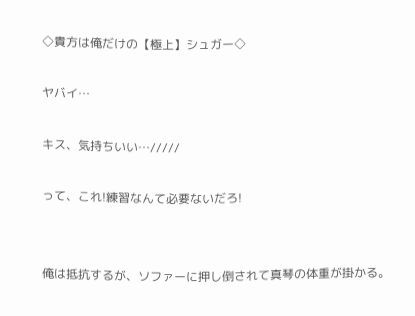◇貴方は俺だけの【極上】シュガー◇

ヤバイ…

キス、気持ちいい…/////

って、これ!練習なんて必要ないだろ!


俺は抵抗するが、ソファーに押し倒されて真琴の体重が掛かる。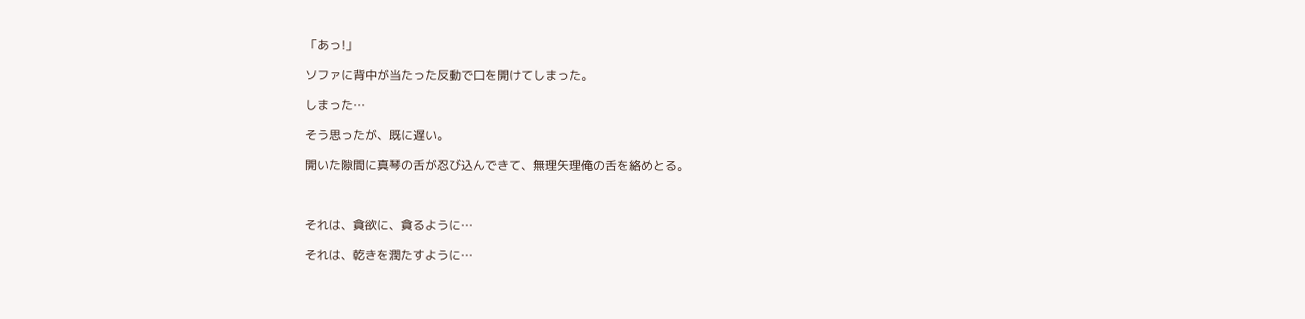「あっ!」

ソファに背中が当たった反動で口を開けてしまった。

しまった…

そう思ったが、既に遅い。

開いた隙間に真琴の舌が忍び込んできて、無理矢理俺の舌を絡めとる。



それは、貪欲に、貪るように…

それは、乾きを潤たすように…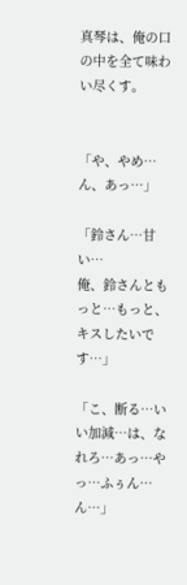真琴は、俺の口の中を全て味わい尽くす。


「や、やめ…ん、あっ…」

「鈴さん…甘い…
俺、鈴さんともっと…もっと、キスしたいです…」

「こ、断る…いい加減…は、なれろ…あっ…やっ…ふぅん…ん…」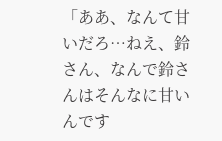「ああ、なんて甘いだろ…ねえ、鈴さん、なんで鈴さんはそんなに甘いんです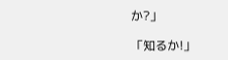か?」

「知るか!」